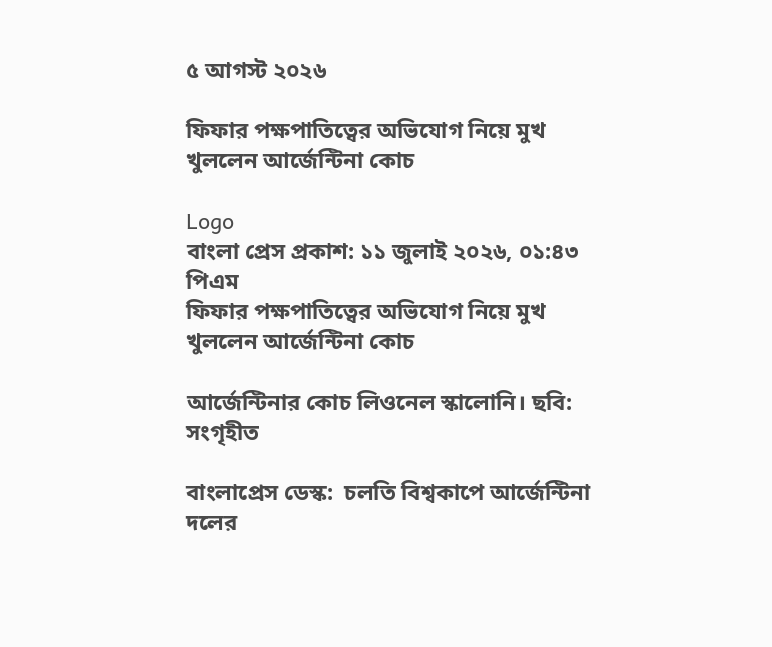৫ আগস্ট ২০২৬

ফিফার পক্ষপাতিত্বের অভিযোগ নিয়ে মুখ খুললেন আর্জেন্টিনা কোচ

Logo
বাংলা প্রেস প্রকাশ: ১১ জুলাই ২০২৬, ০১:৪৩ পিএম
ফিফার পক্ষপাতিত্বের অভিযোগ নিয়ে মুখ খুললেন আর্জেন্টিনা কোচ

আর্জেন্টিনার কোচ লিওনেল স্কালোনি। ছবি: সংগৃহীত

বাংলাপ্রেস ডেস্ক:  চলতি বিশ্বকাপে আর্জেন্টিনা দলের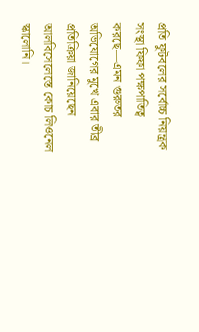প্রতি ফুটবলের সর্বোচ্চ নিয়ন্ত্রক সংস্থা ফিফা পক্ষপাতিত্ব করছে—এমন গুরুতর অভিযোগের মুখে এবার তীব্র প্রতিক্রিয়া জানিয়েছেন আলবিসেলেস্তে কোচ লিওনেল স্কালোনি।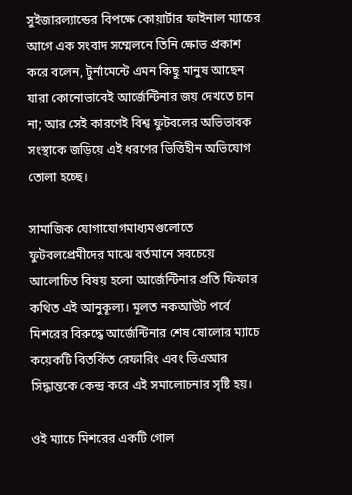সুইজারল্যান্ডের বিপক্ষে কোয়ার্টার ফাইনাল ম্যাচের আগে এক সংবাদ সম্মেলনে তিনি ক্ষোভ প্রকাশ করে বলেন, টুর্নামেন্টে এমন কিছু মানুষ আছেন যারা কোনোভাবেই আর্জেন্টিনার জয় দেখতে চান না; আর সেই কারণেই বিশ্ব ফুটবলের অভিভাবক সংস্থাকে জড়িয়ে এই ধরণের ভিত্তিহীন অভিযোগ তোলা হচ্ছে।

সামাজিক যোগাযোগমাধ্যমগুলোতে ফুটবলপ্রেমীদের মাঝে বর্তমানে সবচেয়ে আলোচিত বিষয় হলো আর্জেন্টিনার প্রতি ফিফার কথিত এই আনুকূল্য। মূলত নকআউট পর্বে মিশরের বিরুদ্ধে আর্জেন্টিনার শেষ ষোলোর ম্যাচে কয়েকটি বিতর্কিত রেফারিং এবং ভিএআর সিদ্ধান্তকে কেন্দ্র করে এই সমালোচনার সৃষ্টি হয়।

ওই ম্যাচে মিশরের একটি গোল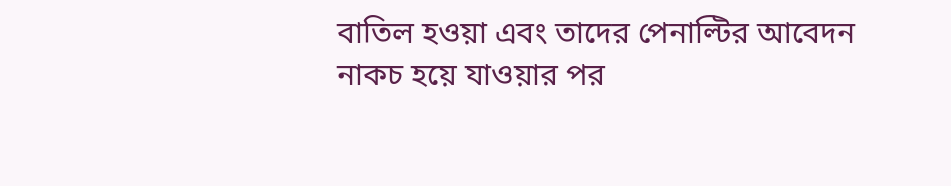বাতিল হওয়া এবং তাদের পেনাল্টির আবেদন নাকচ হয়ে যাওয়ার পর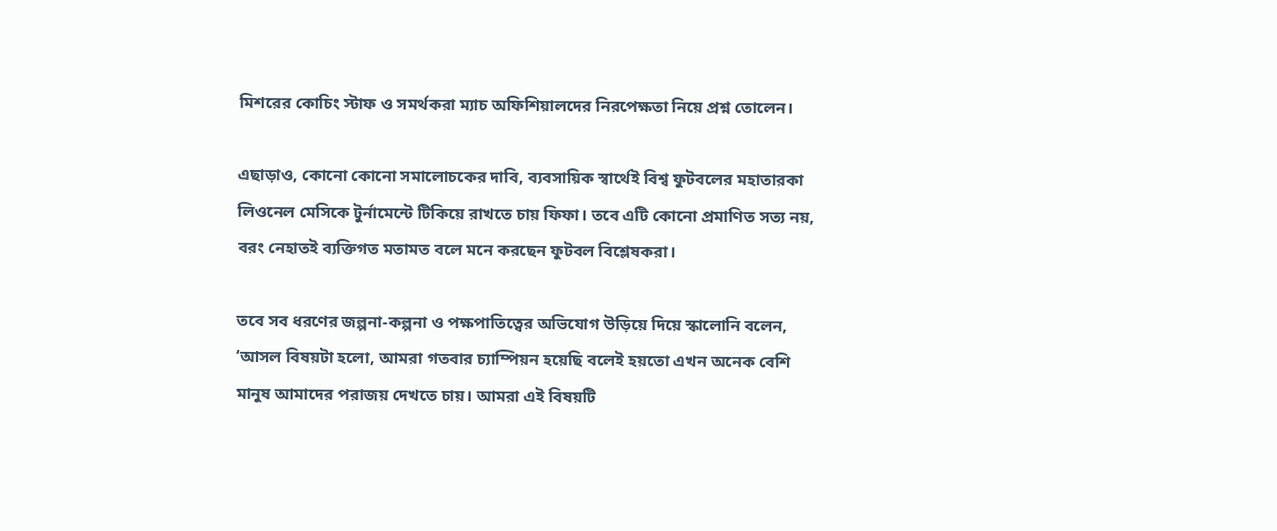মিশরের কোচিং স্টাফ ও সমর্থকরা ম্যাচ অফিশিয়ালদের নিরপেক্ষতা নিয়ে প্রশ্ন তোলেন।

এছাড়াও, কোনো কোনো সমালোচকের দাবি, ব্যবসায়িক স্বার্থেই বিশ্ব ফুটবলের মহাতারকা লিওনেল মেসিকে টুর্নামেন্টে টিকিয়ে রাখতে চায় ফিফা। তবে এটি কোনো প্রমাণিত সত্য নয়, বরং নেহাতই ব্যক্তিগত মতামত বলে মনে করছেন ফুটবল বিশ্লেষকরা।

তবে সব ধরণের জল্পনা-কল্পনা ও পক্ষপাতিত্বের অভিযোগ উড়িয়ে দিয়ে স্কালোনি বলেন, ‘আসল বিষয়টা হলো, আমরা গতবার চ্যাম্পিয়ন হয়েছি বলেই হয়তো এখন অনেক বেশি মানুষ আমাদের পরাজয় দেখতে চায়। আমরা এই বিষয়টি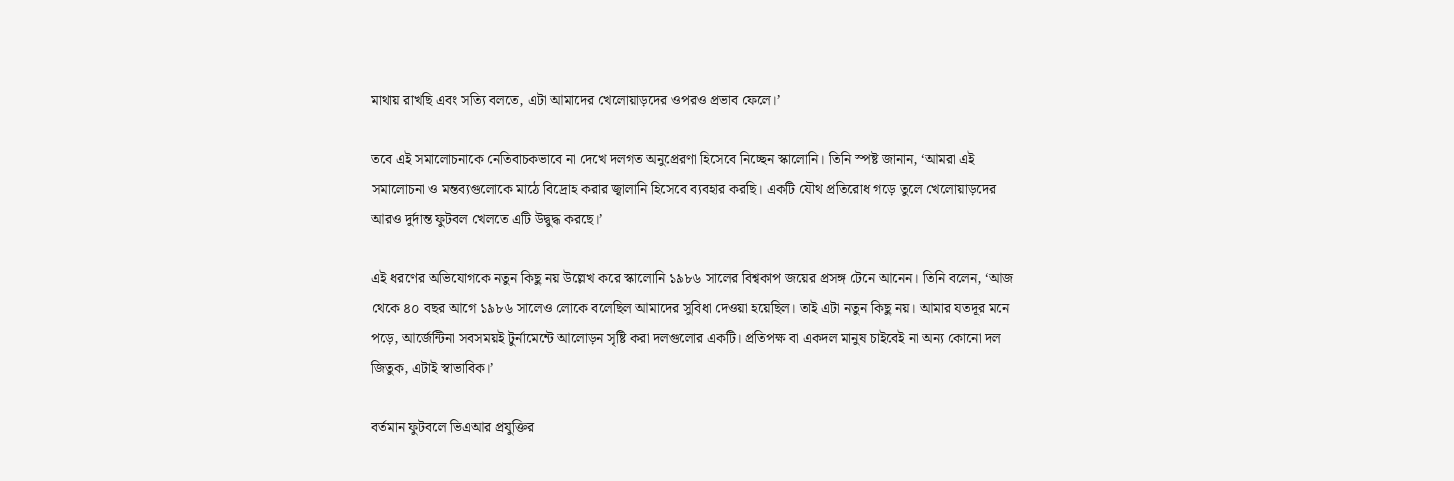মাথায় রাখছি এবং সত্যি বলতে, এটা আমাদের খেলোয়াড়দের ওপরও প্রভাব ফেলে।’

তবে এই সমালোচনাকে নেতিবাচকভাবে না দেখে দলগত অনুপ্রেরণা হিসেবে নিচ্ছেন স্কালোনি। তিনি স্পষ্ট জানান, ‘আমরা এই সমালোচনা ও মন্তব্যগুলোকে মাঠে বিদ্রোহ করার জ্বালানি হিসেবে ব্যবহার করছি। একটি যৌথ প্রতিরোধ গড়ে তুলে খেলোয়াড়দের আরও দুর্দান্ত ফুটবল খেলতে এটি উদ্বুদ্ধ করছে।’

এই ধরণের অভিযোগকে নতুন কিছু নয় উল্লেখ করে স্কালোনি ১৯৮৬ সালের বিশ্বকাপ জয়ের প্রসঙ্গ টেনে আনেন। তিনি বলেন, ‘আজ থেকে ৪০ বছর আগে ১৯৮৬ সালেও লোকে বলেছিল আমাদের সুবিধা দেওয়া হয়েছিল। তাই এটা নতুন কিছু নয়। আমার যতদূর মনে পড়ে, আর্জেন্টিনা সবসময়ই টুর্নামেন্টে আলোড়ন সৃষ্টি করা দলগুলোর একটি। প্রতিপক্ষ বা একদল মানুষ চাইবেই না অন্য কোনো দল জিতুক, এটাই স্বাভাবিক।’

বর্তমান ফুটবলে ভিএআর প্রযুক্তির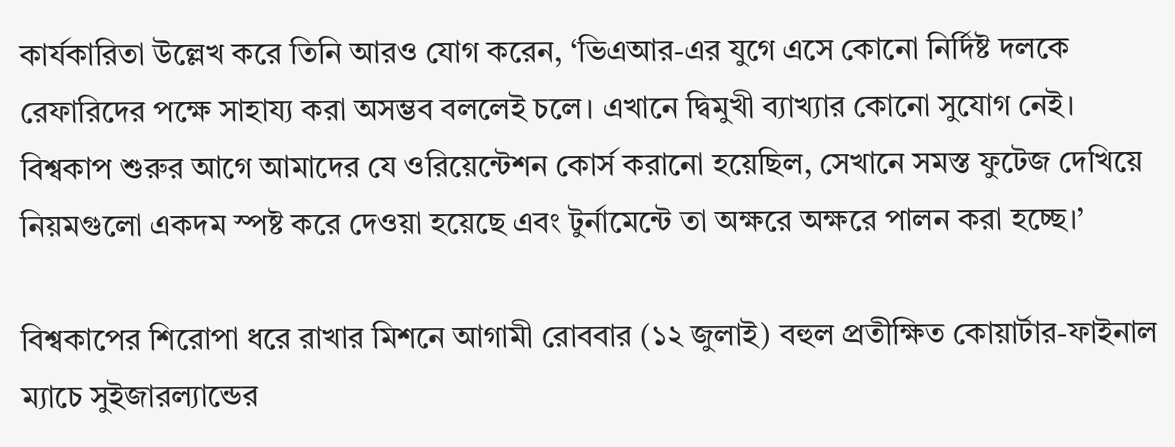কার্যকারিতা উল্লেখ করে তিনি আরও যোগ করেন, ‘ভিএআর-এর যুগে এসে কোনো নির্দিষ্ট দলকে রেফারিদের পক্ষে সাহায্য করা অসম্ভব বললেই চলে। এখানে দ্বিমুখী ব্যাখ্যার কোনো সুযোগ নেই। বিশ্বকাপ শুরুর আগে আমাদের যে ওরিয়েন্টেশন কোর্স করানো হয়েছিল, সেখানে সমস্ত ফুটেজ দেখিয়ে নিয়মগুলো একদম স্পষ্ট করে দেওয়া হয়েছে এবং টুর্নামেন্টে তা অক্ষরে অক্ষরে পালন করা হচ্ছে।’

বিশ্বকাপের শিরোপা ধরে রাখার মিশনে আগামী রোববার (১২ জুলাই) বহুল প্রতীক্ষিত কোয়ার্টার-ফাইনাল ম্যাচে সুইজারল্যান্ডের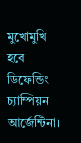মুখোমুখি হবে ডিফেন্ডিং চ্যাম্পিয়ন আর্জেন্টিনা।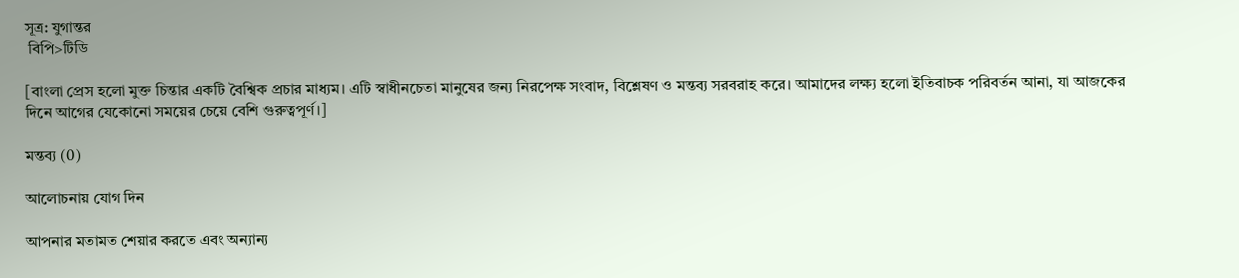সূত্র: যুগান্তর
 বিপি>টিডি

[বাংলা প্রেস হলো মুক্ত চিন্তার একটি বৈশ্বিক প্রচার মাধ্যম। এটি স্বাধীনচেতা মানুষের জন্য নিরপেক্ষ সংবাদ, বিশ্লেষণ ও মন্তব্য সরবরাহ করে। আমাদের লক্ষ্য হলো ইতিবাচক পরিবর্তন আনা, যা আজকের দিনে আগের যেকোনো সময়ের চেয়ে বেশি গুরুত্বপূর্ণ।]

মন্তব্য (0)

আলোচনায় যোগ দিন

আপনার মতামত শেয়ার করতে এবং অন্যান্য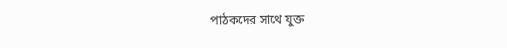পাঠকদের সাথে যুক্ত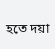হতে দয়া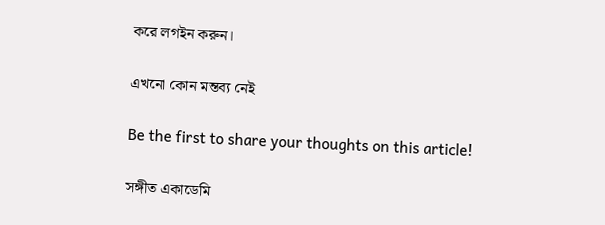করে লগইন করুন।

এখনো কোন মন্তব্য নেই

Be the first to share your thoughts on this article!

সঙ্গীত একাডেমি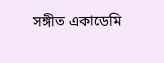সঙ্গীত একাডেমি